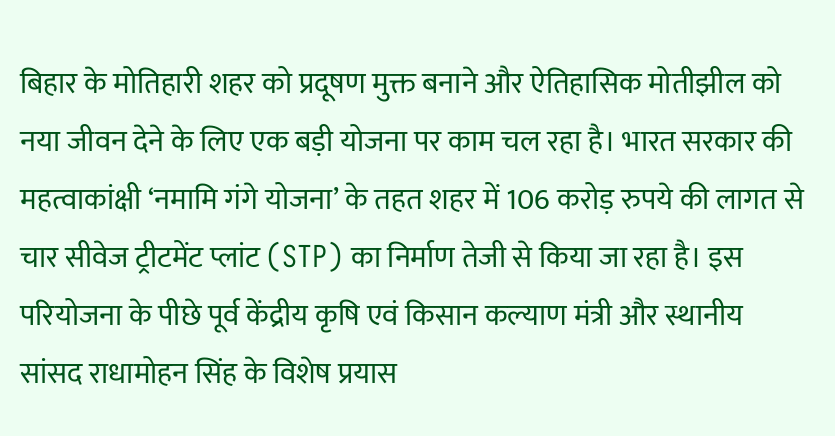बिहार के मोतिहारी शहर को प्रदूषण मुक्त बनाने और ऐतिहासिक मोतीझील को नया जीवन देने के लिए एक बड़ी योजना पर काम चल रहा है। भारत सरकार की महत्वाकांक्षी ‘नमामि गंगे योजना’ के तहत शहर में 106 करोड़ रुपये की लागत से चार सीवेज ट्रीटमेंट प्लांट (STP) का निर्माण तेजी से किया जा रहा है। इस परियोजना के पीछे पूर्व केंद्रीय कृषि एवं किसान कल्याण मंत्री और स्थानीय सांसद राधामोहन सिंह के विशेष प्रयास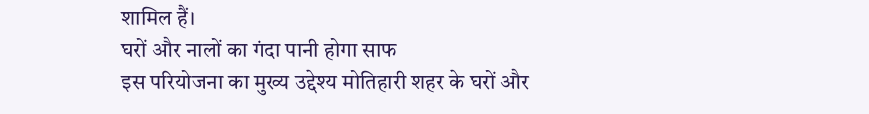शामिल हैं।
घरों और नालों का गंदा पानी होगा साफ
इस परियोजना का मुख्य उद्देश्य मोतिहारी शहर के घरों और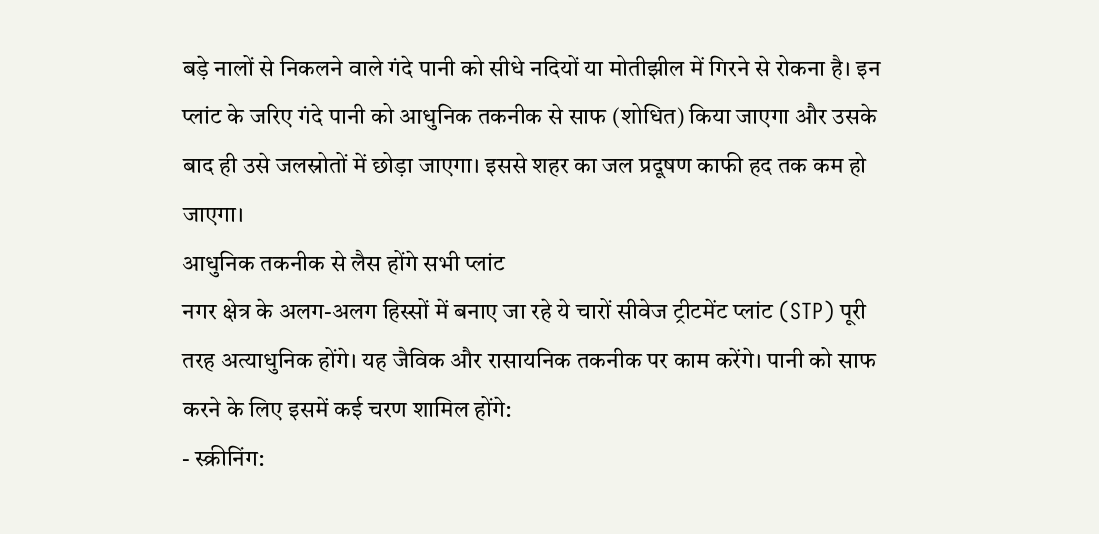बड़े नालों से निकलने वाले गंदे पानी को सीधे नदियों या मोतीझील में गिरने से रोकना है। इन प्लांट के जरिए गंदे पानी को आधुनिक तकनीक से साफ (शोधित) किया जाएगा और उसके बाद ही उसे जलस्रोतों में छोड़ा जाएगा। इससे शहर का जल प्रदूषण काफी हद तक कम हो जाएगा।
आधुनिक तकनीक से लैस होंगे सभी प्लांट
नगर क्षेत्र के अलग-अलग हिस्सों में बनाए जा रहे ये चारों सीवेज ट्रीटमेंट प्लांट (STP) पूरी तरह अत्याधुनिक होंगे। यह जैविक और रासायनिक तकनीक पर काम करेंगे। पानी को साफ करने के लिए इसमें कई चरण शामिल होंगे:
- स्क्रीनिंग: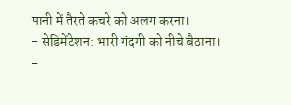पानी में तैरते कचरे को अलग करना।
- सेडिमेंटेशन: भारी गंदगी को नीचे बैठाना।
-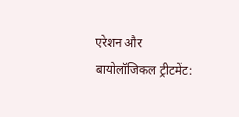एरेशन और बायोलॉजिकल ट्रीटमेंट: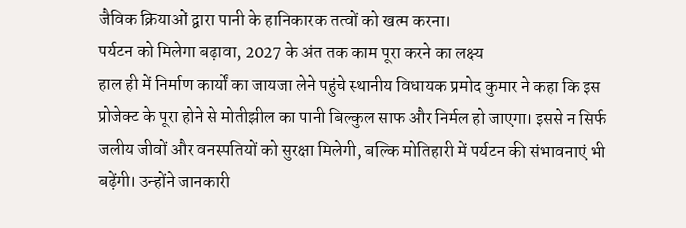जैविक क्रियाओं द्वारा पानी के हानिकारक तत्वों को खत्म करना।
पर्यटन को मिलेगा बढ़ावा, 2027 के अंत तक काम पूरा करने का लक्ष्य
हाल ही में निर्माण कार्यों का जायजा लेने पहुंचे स्थानीय विधायक प्रमोद कुमार ने कहा कि इस प्रोजेक्ट के पूरा होने से मोतीझील का पानी बिल्कुल साफ और निर्मल हो जाएगा। इससे न सिर्फ जलीय जीवों और वनस्पतियों को सुरक्षा मिलेगी, बल्कि मोतिहारी में पर्यटन की संभावनाएं भी बढ़ेंगी। उन्होंने जानकारी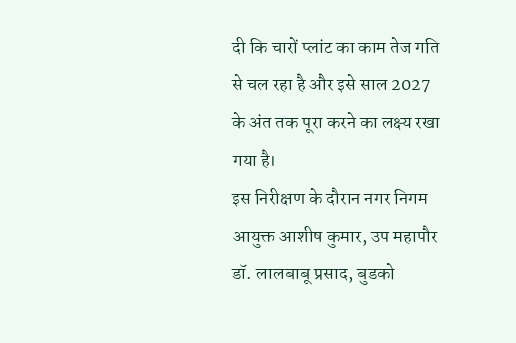दी कि चारों प्लांट का काम तेज गति से चल रहा है और इसे साल 2027 के अंत तक पूरा करने का लक्ष्य रखा गया है।
इस निरीक्षण के दौरान नगर निगम आयुक्त आशीष कुमार, उप महापौर डॉ. लालबाबू प्रसाद, बुडको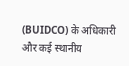(BUIDCO) के अधिकारी और कई स्थानीय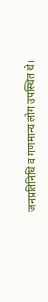जनप्रतिनिधि व गणमान्य लोग उपस्थित थे।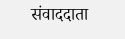संवाददाता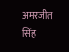अमरजीत सिंह